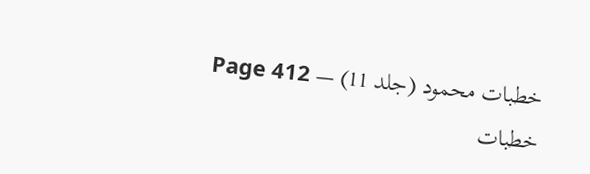خطبات محمود (جلد 11) — Page 412
خطبات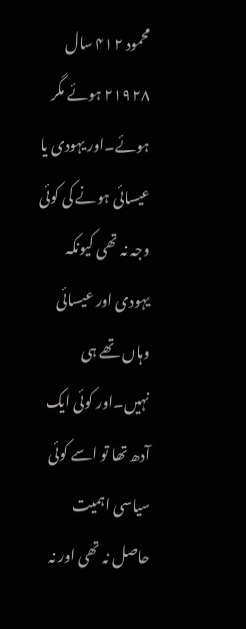محمود ۴۱۲ سال ۲۱۹۲۸ ہوئے مگر ہوئے۔اور یہودی یا عیسائی ہونے کی کوئی وجہ نہ تھی کیونکہ یہودی اور عیسائی وہاں تھے ہی نہیں۔اور کوئی ایک آدھ تھا تو اسے کوئی سیاسی اہمیت حاصل نہ تھی اور نہ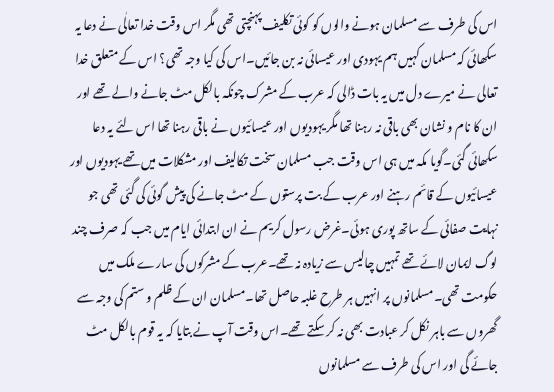اس کی طرف سے مسلمان ہونے والوں کو کوئی تکلیف پہنچتی تھی مگر اس وقت خدا تعالٰی نے دعا یہ سکھائی کہ مسلمان کہیں ہم یہودی اور عیسائی نہ بن جائیں۔اس کی کیا وجہ تھی؟ اس کے متعلق خدا تعالی نے میرے دل میں یہ بات ڈالی کہ عرب کے مشرک چونکہ بالکل مٹ جانے والے تھے اور ان کا نام و نشان بھی باقی نہ رہنا تھا مگر یہودیوں اور عیسائیوں نے باقی رہنا تھا اس لئے یہ دعا سکھائی گئی۔گویا مکہ میں ہی اس وقت جب مسلمان سخت تکالیف اور مشکلات میں تھے یہودیوں اور عیسائیوں کے قائم رہنے اور عرب کے بت پرستوں کے مٹ جانے کی پیش گوئی کی گئی تھی جو نہایت صفائی کے ساتھ پوری ہوئی۔غرض رسول کریم نے ان ابتدائی ایام میں جب کہ صرف چند لوگ ایمان لائے تھے تمہیں چالیس سے زیادہ نہ تھے۔عرب کے مشرکوں کی سارے ملک میں حکومت تھی۔مسلمانوں پر انہیں ہر طرح غلبہ حاصل تھا۔مسلمان ان کے ظلم و ستم کی وجہ سے گھروں سے باہر نکل کر عبادت بھی نہ کر سکتے تھے۔اس وقت آپ نے بتایا کہ یہ قوم بالکل مٹ جائے گی اور اس کی طرف سے مسلمانوں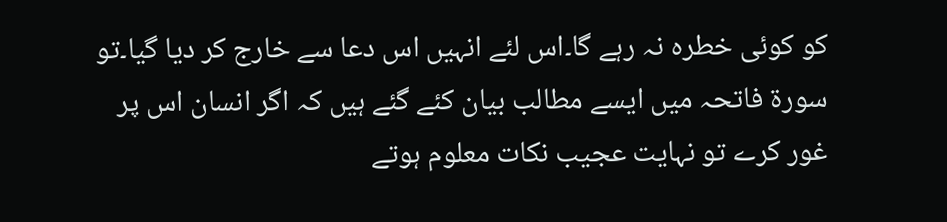کو کوئی خطرہ نہ رہے گا۔اس لئے انہیں اس دعا سے خارج کر دیا گیا۔تو سورۃ فاتحہ میں ایسے مطالب بیان کئے گئے ہیں کہ اگر انسان اس پر غور کرے تو نہایت عجیب نکات معلوم ہوتے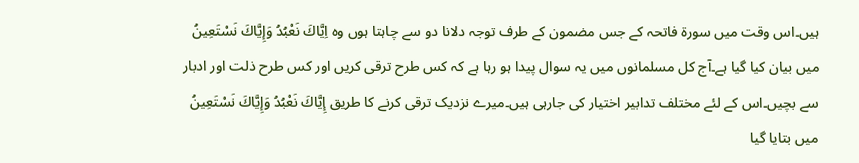ہیں۔اس وقت میں سورۃ فاتحہ کے جس مضمون کے طرف توجہ دلانا دو سے چاہتا ہوں وہ اِيَّاكَ نَعْبُدُ وَإِيَّاكَ نَسْتَعِينُ میں بیان کیا گیا ہے۔آج کل مسلمانوں میں یہ سوال پیدا ہو رہا ہے کہ کس طرح ترقی کریں اور کس طرح ذلت اور ادبار سے بچیں۔اس کے لئے مختلف تدابیر اختیار کی جارہی ہیں۔میرے نزدیک ترقی کرنے کا طریق إِيَّاكَ نَعْبُدُ وَإِيَّاكَ نَسْتَعِينُ میں بتایا گیا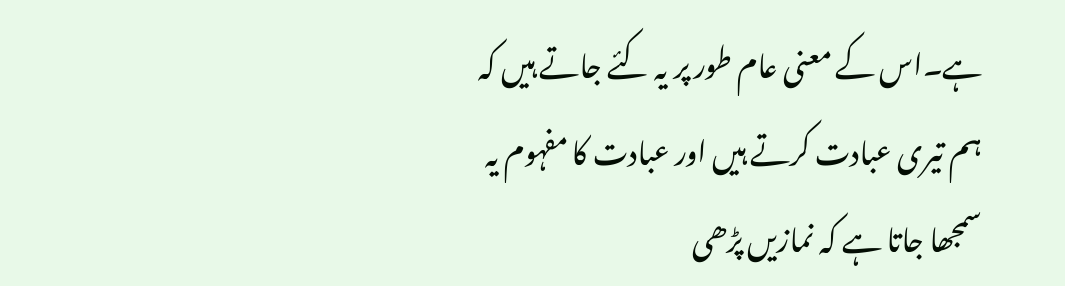ہے۔اس کے معنی عام طور پر یہ کئے جاتے ہیں کہ ہم تیری عبادت کرتے ہیں اور عبادت کا مفہوم یہ سمجھا جاتا ہے کہ نمازیں پڑھی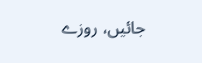جائیں، روزے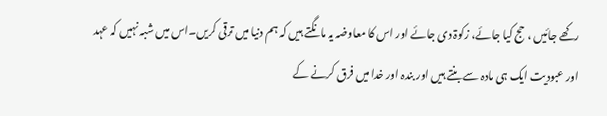رکھے جائیں ، حج کیا جائے، زکوۃ دی جائے اور اس کا معاوضہ یہ مانگتے ہیں کہ ہم دنیا میں ترقی کریں۔اس میں شبہ نہیں کہ عہد اور عبودیت ایک ہی مادہ سے بنتے ہیں اور بندہ اور خدا میں فرق کرنے کے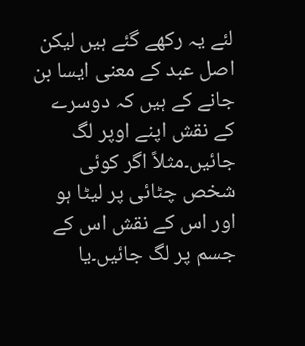لئے یہ رکھے گئے ہیں لیکن اصل عبد کے معنی ایسا بن جانے کے ہیں کہ دوسرے کے نقش اپنے اوپر لگ جائیں۔مثلاً اگر کوئی شخص چٹائی پر لیٹا ہو اور اس کے نقش اس کے جسم پر لگ جائیں۔یا